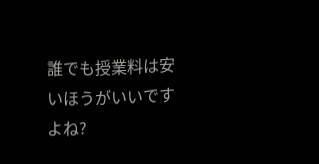誰でも授業料は安いほうがいいですよね?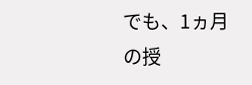でも、1ヵ月の授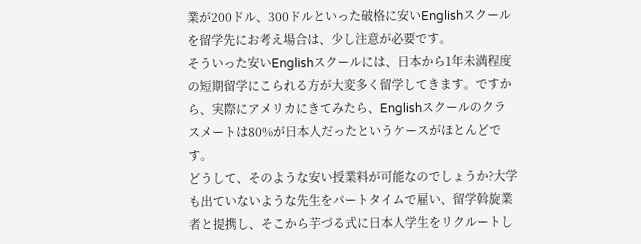業が200ドル、300ドルといった破格に安いEnglishスクールを留学先にお考え場合は、少し注意が必要です。
そういった安いEnglishスクールには、日本から1年未満程度の短期留学にこられる方が大変多く留学してきます。ですから、実際にアメリカにきてみたら、Englishスクールのクラスメートは80%が日本人だったというケースがほとんどです。
どうして、そのような安い授業料が可能なのでしょうか?大学も出ていないような先生をパートタイムで雇い、留学斡旋業者と提携し、そこから芋づる式に日本人学生をリクルートし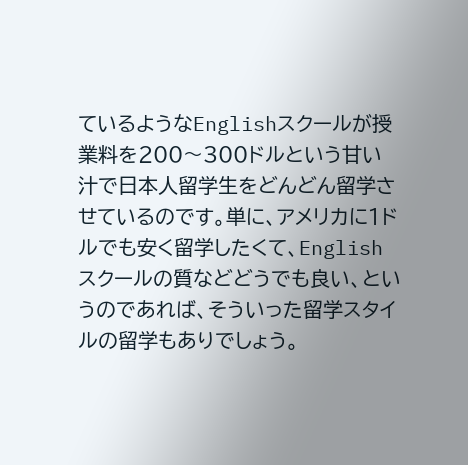ているようなEnglishスクールが授業料を200〜300ドルという甘い汁で日本人留学生をどんどん留学させているのです。単に、アメリカに1ドルでも安く留学したくて、Englishスクールの質などどうでも良い、というのであれば、そういった留学スタイルの留学もありでしょう。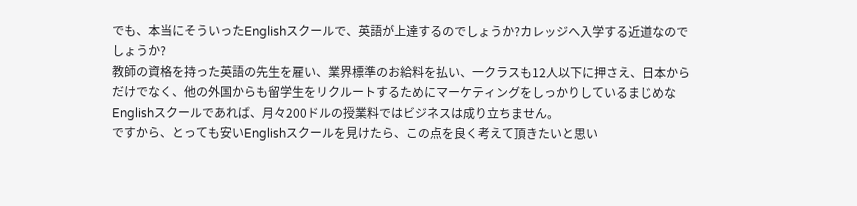でも、本当にそういったEnglishスクールで、英語が上達するのでしょうか?カレッジへ入学する近道なのでしょうか?
教師の資格を持った英語の先生を雇い、業界標準のお給料を払い、一クラスも12人以下に押さえ、日本からだけでなく、他の外国からも留学生をリクルートするためにマーケティングをしっかりしているまじめなEnglishスクールであれば、月々200ドルの授業料ではビジネスは成り立ちません。
ですから、とっても安いEnglishスクールを見けたら、この点を良く考えて頂きたいと思い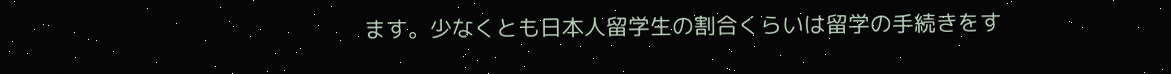ます。少なくとも日本人留学生の割合くらいは留学の手続きをす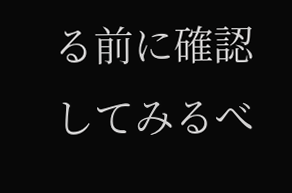る前に確認してみるべ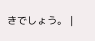きでしょう。 |